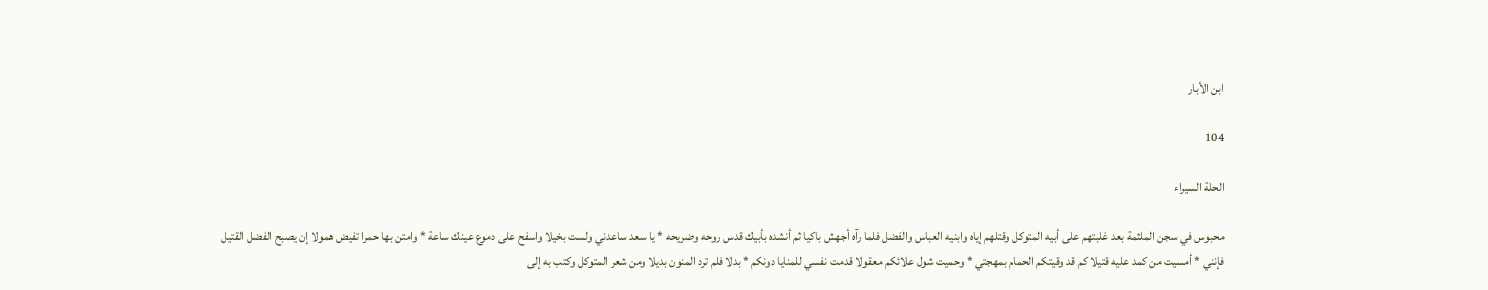ابن الأبار

104

الحلة السيراء

محبوس في سجن الملثمة بعد غلبتهم على أبيه المتوكل وقتلهم إياه وابنيه العباس والفضل فلما رآه أجهش باكيا ثم أنشده بأبيك قدس روحه وضريحه * يا سعد ساعدني ولست بخيلا واسفح على دموع عينك ساعة * وامتن بها حمرا تفيض همولا إن يصبح الفضل القتيل فإنني * أمسيت من كمد عليه قتيلا كم قد وقيتكم الحمام بمهجتي * وحميت شول علائكم معقولا قدمت نفسي للمنايا دونكم * بدلا فلم ترد المنون بديلا ومن شعر المتوكل وكتب به إلى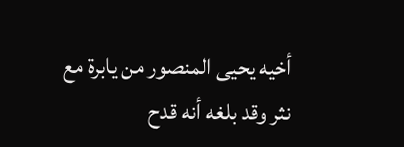أخيه يحيى المنصور من يابرة مع نثر وقد بلغه أنه قدح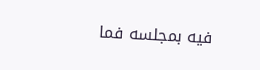فيه بمجلسه فما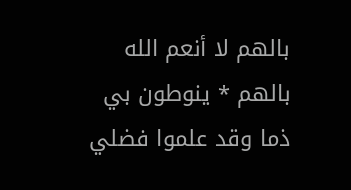بالهم لا أنعم الله بالهم * ينوطون بي ذما وقد علموا فضلي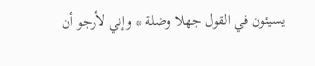يسيئون في القول جهلا وضلة * وإني لأرجو أن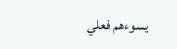يسوءهم فعلي